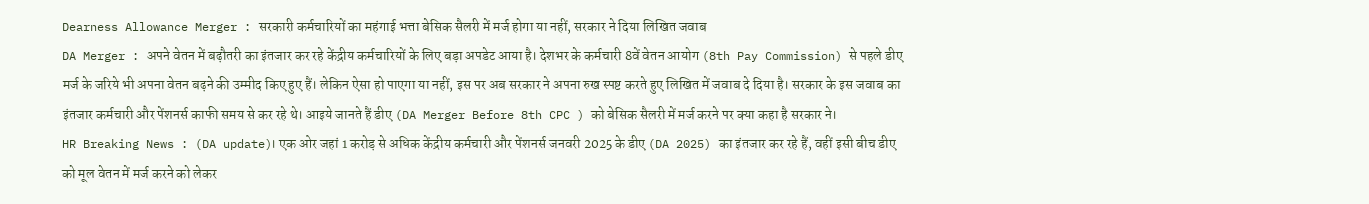Dearness Allowance Merger : सरकारी कर्मचारियों का महंगाई भत्ता बेसिक सैलरी में मर्ज होगा या नहीं, सरकार ने दिया लिखित जवाब
DA Merger : अपने वेतन में बढ़ौतरी का इंतजार कर रहे केंद्रीय कर्मचारियों के लिए बड़ा अपडेट आया है। देशभर के कर्मचारी 8वें वेतन आयोग (8th Pay Commission) से पहले डीए मर्ज के जरिये भी अपना वेतन बढ़ने की उम्मीद किए हुए हैं। लेकिन ऐसा हो पाएगा या नहीं, इस पर अब सरकार ने अपना रुख स्पष्ट करते हुए लिखित में जवाब दे दिया है। सरकार के इस जवाब का इंतजार कर्मचारी और पेंशनर्स काफी समय से कर रहे थे। आइये जानते हैं डीए (DA Merger Before 8th CPC ) को बेसिक सैलरी में मर्ज करने पर क्या कहा है सरकार ने।
HR Breaking News : (DA update)। एक ओर जहां 1 करोड़ से अधिक केंद्रीय कर्मचारी और पेंशनर्स जनवरी 2025 के डीए (DA 2025) का इंतजार कर रहे हैं, वहीं इसी बीच डीए को मूल वेतन में मर्ज करने को लेकर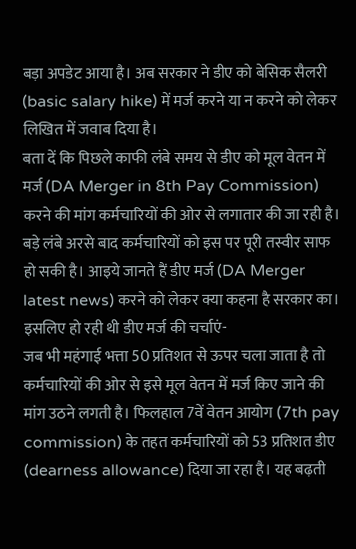बड़ा अपडेट आया है। अब सरकार ने डीए को बेसिक सैलरी (basic salary hike) में मर्ज करने या न करने को लेकर लिखित में जवाब दिया है।
बता दें कि पिछले काफी लंबे समय से डीए को मूल वेतन में मर्ज (DA Merger in 8th Pay Commission) करने की मांग कर्मचारियों की ओर से लगातार की जा रही है। बड़े लंबे अरसे बाद कर्मचारियों को इस पर पूरी तस्वीर साफ हो सकी है। आइये जानते हैं डीए मर्ज (DA Merger latest news) करने को लेकर क्या कहना है सरकार का।
इसलिए हो रही थी डीए मर्ज की चर्चाएं-
जब भी महंगाई भत्ता 50 प्रतिशत से ऊपर चला जाता है तो कर्मचारियों की ओर से इसे मूल वेतन में मर्ज किए जाने की मांग उठने लगती है। फिलहाल 7वें वेतन आयोग (7th pay commission) के तहत कर्मचारियों को 53 प्रतिशत डीए (dearness allowance) दिया जा रहा है। यह बढ़ती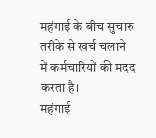महंगाई के बीच सुचारु तरीके से खर्च चलाने में कर्मचारियों की मदद करता है।
महंगाई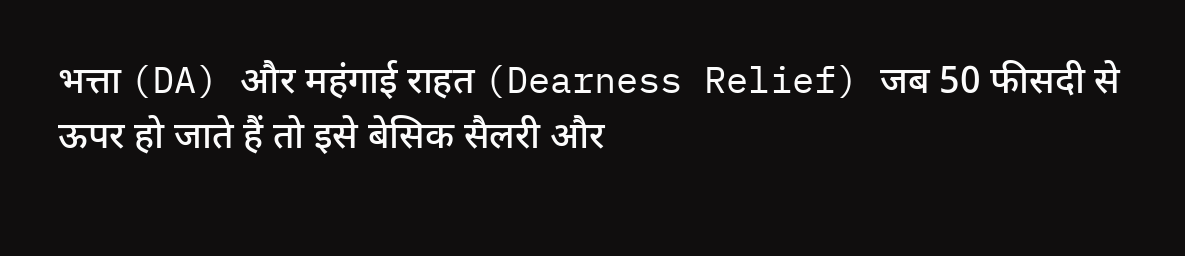भत्ता (DA) और महंगाई राहत (Dearness Relief) जब 50 फीसदी से ऊपर हो जाते हैं तो इसे बेसिक सैलरी और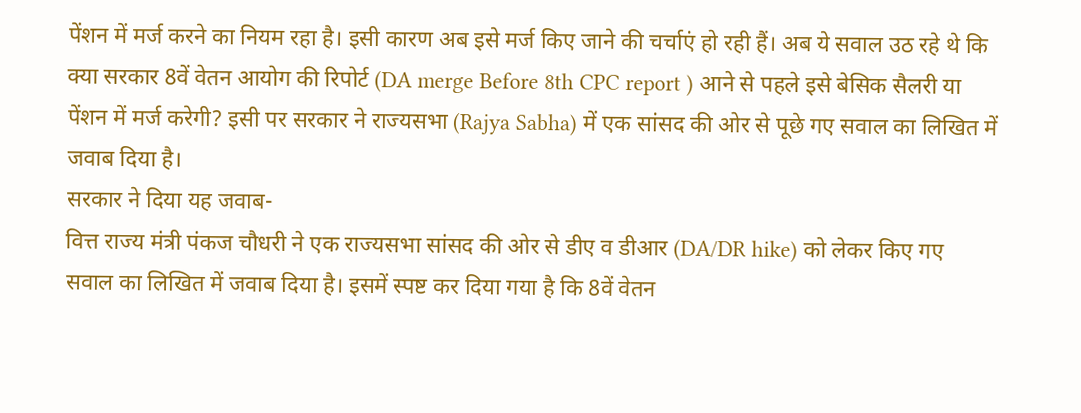पेंशन में मर्ज करने का नियम रहा है। इसी कारण अब इसे मर्ज किए जाने की चर्चाएं हो रही हैं। अब ये सवाल उठ रहे थे कि क्या सरकार 8वें वेतन आयोग की रिपोर्ट (DA merge Before 8th CPC report ) आने से पहले इसे बेसिक सैलरी या पेंशन में मर्ज करेगी? इसी पर सरकार ने राज्यसभा (Rajya Sabha) में एक सांसद की ओर से पूछे गए सवाल का लिखित में जवाब दिया है।
सरकार ने दिया यह जवाब-
वित्त राज्य मंत्री पंकज चौधरी ने एक राज्यसभा सांसद की ओर से डीए व डीआर (DA/DR hike) को लेकर किए गए सवाल का लिखित में जवाब दिया है। इसमें स्पष्ट कर दिया गया है कि 8वें वेतन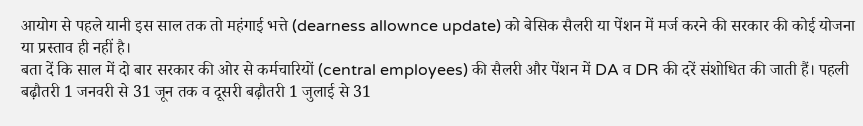आयोग से पहले यानी इस साल तक तो महंगाई भत्ते (dearness allownce update) को बेसिक सैलरी या पेंशन में मर्ज करने की सरकार की कोई योजना या प्रस्ताव ही नहीं है।
बता दें कि साल में दो बार सरकार की ओर से कर्मचारियों (central employees) की सैलरी और पेंशन में DA व DR की दरें संशोधित की जाती हैं। पहली बढ़ौतरी 1 जनवरी से 31 जून तक व दूसरी बढ़ौतरी 1 जुलाई से 31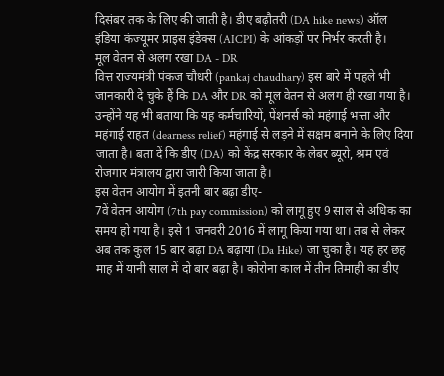दिसंबर तक के लिए की जाती है। डीए बढ़ौतरी (DA hike news) ऑल इंडिया कंज्यूमर प्राइस इंडेक्स (AICPI) के आंकड़ों पर निर्भर करती है।
मूल वेतन से अलग रखा DA - DR
वित्त राज्यमंत्री पंकज चौधरी (pankaj chaudhary) इस बारे में पहले भी जानकारी दे चुके हैं कि DA और DR को मूल वेतन से अलग ही रखा गया है। उन्होंने यह भी बताया कि यह कर्मचारियों, पेंशनर्स को महंगाई भत्ता और महंगाई राहत (dearness relief) महंगाई से लड़ने में सक्षम बनाने के लिए दिया जाता है। बता दें कि डीए (DA) को केंद्र सरकार के लेबर ब्यूरो, श्रम एवं रोजगार मंत्रालय द्वारा जारी किया जाता है।
इस वेतन आयोग में इतनी बार बढ़ा डीए-
7वें वेतन आयोग (7th pay commission) को लागू हुए 9 साल से अधिक का समय हो गया है। इसे 1 जनवरी 2016 में लागू किया गया था। तब से लेकर अब तक कुल 15 बार बढ़ा DA बढ़ाया (Da Hike) जा चुका है। यह हर छह माह में यानी साल में दो बार बढ़ा है। कोरोना काल में तीन तिमाही का डीए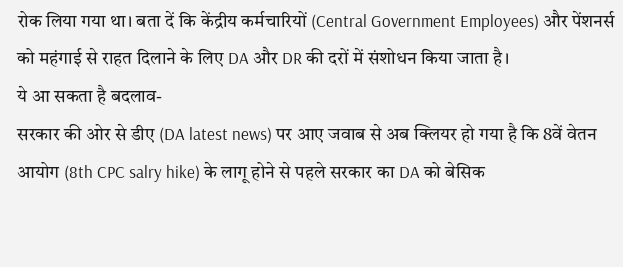रोक लिया गया था। बता दें कि केंद्रीय कर्मचारियों (Central Government Employees) और पेंशनर्स को महंगाई से राहत दिलाने के लिए DA और DR की दरों में संशोधन किया जाता है।
ये आ सकता है बदलाव-
सरकार की ओर से डीए (DA latest news) पर आए जवाब से अब क्लियर हो गया है कि 8वें वेतन आयोग (8th CPC salry hike) के लागू होने से पहले सरकार का DA को बेसिक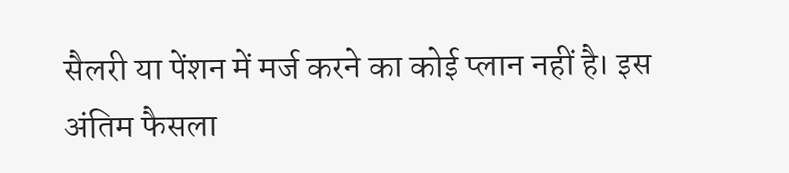सैलरी या पेंशन में मर्ज करने का कोई प्लान नहीं है। इस अंतिम फैसला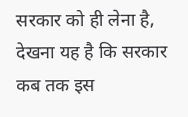सरकार को ही लेना है, देखना यह है कि सरकार कब तक इस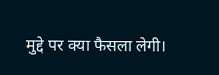मुद्दे पर क्या फैसला लेगी।